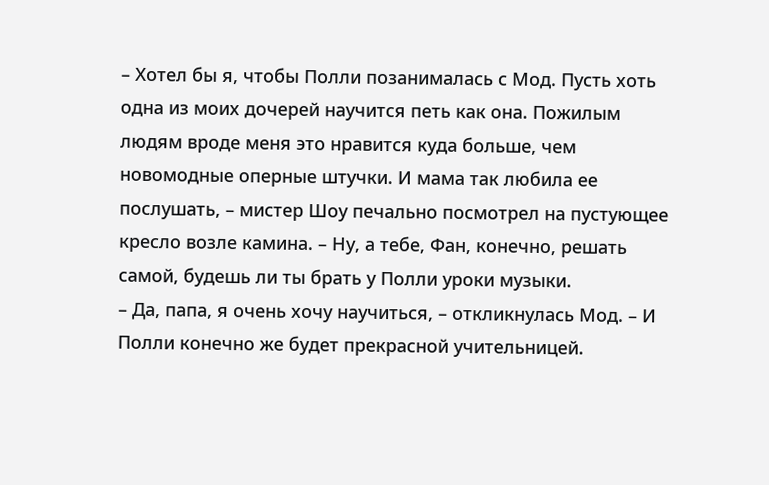– Хотел бы я, чтобы Полли позанималась с Мод. Пусть хоть одна из моих дочерей научится петь как она. Пожилым людям вроде меня это нравится куда больше, чем новомодные оперные штучки. И мама так любила ее послушать, – мистер Шоу печально посмотрел на пустующее кресло возле камина. – Ну, а тебе, Фан, конечно, решать самой, будешь ли ты брать у Полли уроки музыки.
– Да, папа, я очень хочу научиться, – откликнулась Мод. – И Полли конечно же будет прекрасной учительницей.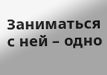Заниматься с ней – одно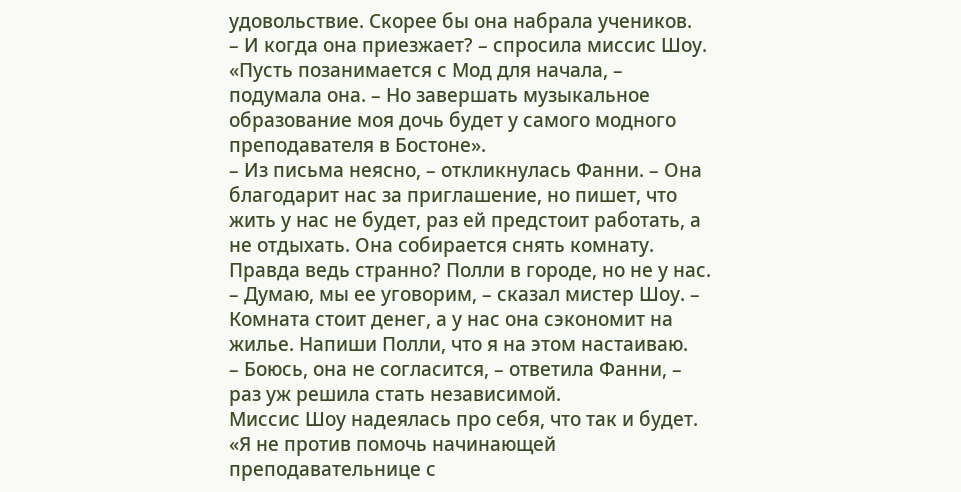удовольствие. Скорее бы она набрала учеников.
– И когда она приезжает? – спросила миссис Шоу. «Пусть позанимается с Мод для начала, – подумала она. – Но завершать музыкальное образование моя дочь будет у самого модного преподавателя в Бостоне».
– Из письма неясно, – откликнулась Фанни. – Она благодарит нас за приглашение, но пишет, что жить у нас не будет, раз ей предстоит работать, а не отдыхать. Она собирается снять комнату. Правда ведь странно? Полли в городе, но не у нас.
– Думаю, мы ее уговорим, – сказал мистер Шоу. – Комната стоит денег, а у нас она сэкономит на жилье. Напиши Полли, что я на этом настаиваю.
– Боюсь, она не согласится, – ответила Фанни, – раз уж решила стать независимой.
Миссис Шоу надеялась про себя, что так и будет. «Я не против помочь начинающей преподавательнице с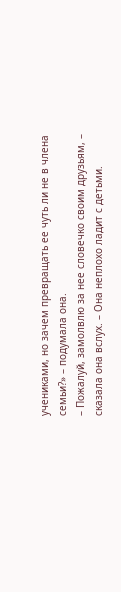учениками, но зачем превращать ее чуть ли не в члена семьи?» – подумала она.
– Пожалуй, замолвлю за нее словечко своим друзьям, – сказала она вслух. – Она неплохо ладит с детьми.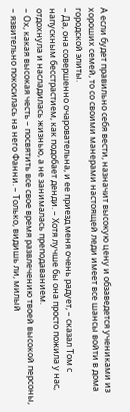А если будет правильно себя вести, назначит высокую цену и обзаведется учениками из хороших семей, то со своими манерами настоящей леди имеет все шансы войти в дома городской элиты.
– Да, она совершенно очаровательна, и ее приезд меня очень радует, – сказал Том с напускным бесстрастием, как подобает денди. – Хотя лучше бы она просто пожила у нас, отдохнула и насладилась жизнью, а не занималась преподаванием.
– Ох, какая высокая честь – посвятить все свое время развлечению твоей высокой персоны, – язвительно покосилась на него Фанни. – Только, видишь ли, милый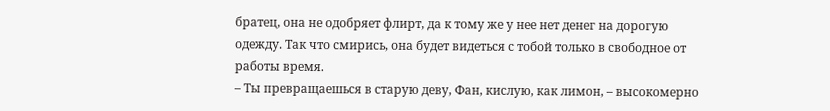братец, она не одобряет флирт, да к тому же у нее нет денег на дорогую одежду. Так что смирись, она будет видеться с тобой только в свободное от работы время.
– Ты превращаешься в старую деву, Фан, кислую, как лимон, – высокомерно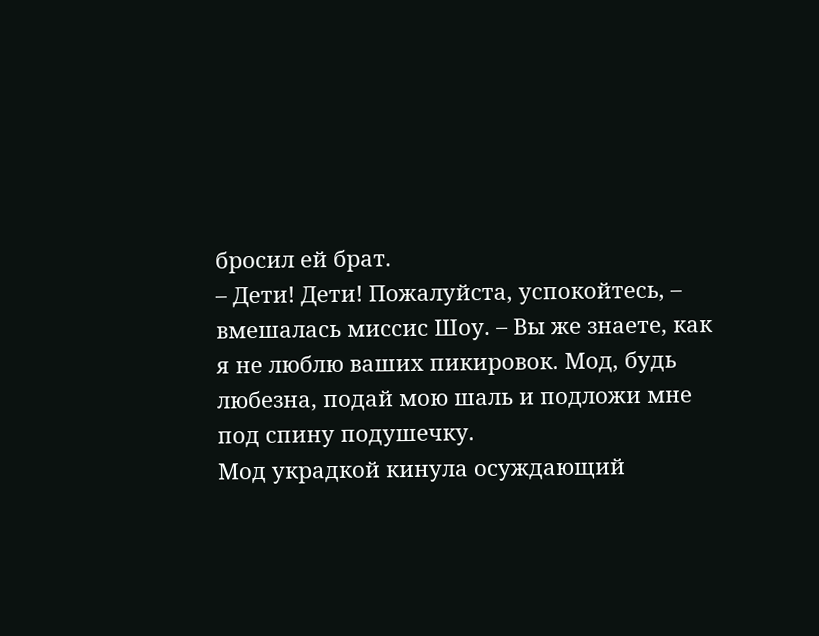бросил ей брат.
– Дети! Дети! Пожалуйста, успокойтесь, – вмешалась миссис Шоу. – Вы же знаете, как я не люблю ваших пикировок. Мод, будь любезна, подай мою шаль и подложи мне под спину подушечку.
Мод украдкой кинула осуждающий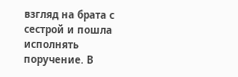взгляд на брата с сестрой и пошла исполнять поручение. В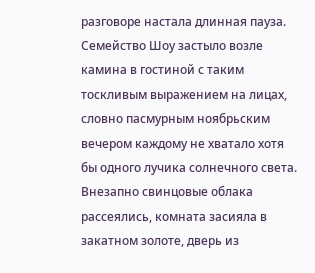разговоре настала длинная пауза. Семейство Шоу застыло возле камина в гостиной с таким тоскливым выражением на лицах, словно пасмурным ноябрьским вечером каждому не хватало хотя бы одного лучика солнечного света.
Внезапно свинцовые облака рассеялись, комната засияла в закатном золоте, дверь из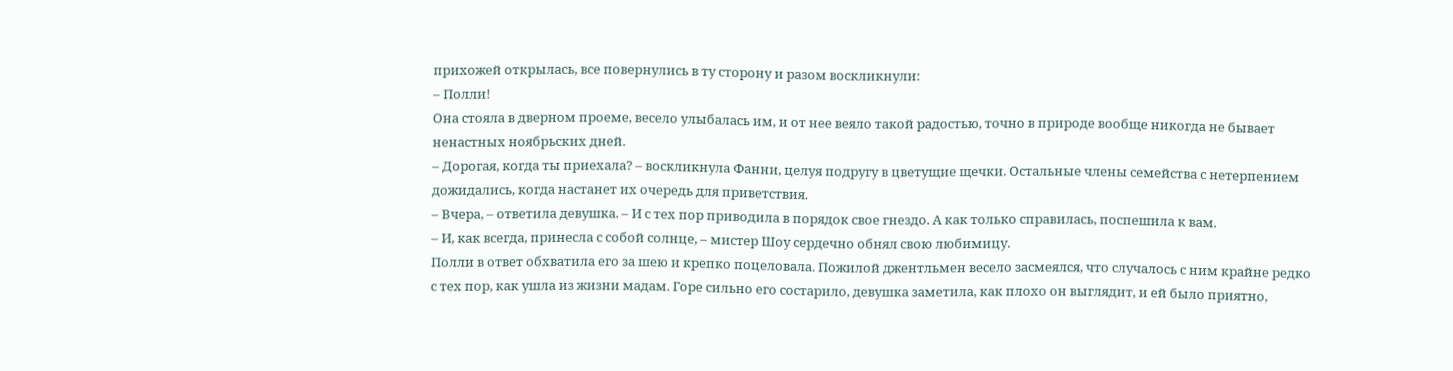прихожей открылась, все повернулись в ту сторону и разом воскликнули:
– Полли!
Она стояла в дверном проеме, весело улыбалась им, и от нее веяло такой радостью, точно в природе вообще никогда не бывает ненастных ноябрьских дней.
– Дорогая, когда ты приехала? – воскликнула Фанни, целуя подругу в цветущие щечки. Остальные члены семейства с нетерпением дожидались, когда настанет их очередь для приветствия.
– Вчера, – ответила девушка. – И с тех пор приводила в порядок свое гнездо. А как только справилась, поспешила к вам.
– И, как всегда, принесла с собой солнце, – мистер Шоу сердечно обнял свою любимицу.
Полли в ответ обхватила его за шею и крепко поцеловала. Пожилой джентльмен весело засмеялся, что случалось с ним крайне редко с тех пор, как ушла из жизни мадам. Горе сильно его состарило, девушка заметила, как плохо он выглядит, и ей было приятно,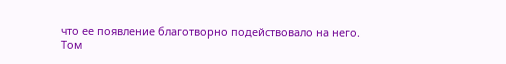что ее появление благотворно подействовало на него.
Том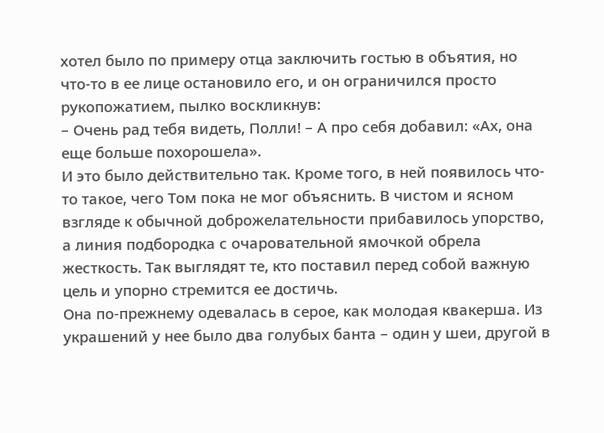хотел было по примеру отца заключить гостью в объятия, но что-то в ее лице остановило его, и он ограничился просто рукопожатием, пылко воскликнув:
– Очень рад тебя видеть, Полли! – А про себя добавил: «Ах, она еще больше похорошела».
И это было действительно так. Кроме того, в ней появилось что-то такое, чего Том пока не мог объяснить. В чистом и ясном взгляде к обычной доброжелательности прибавилось упорство, а линия подбородка с очаровательной ямочкой обрела жесткость. Так выглядят те, кто поставил перед собой важную цель и упорно стремится ее достичь.
Она по-прежнему одевалась в серое, как молодая квакерша. Из украшений у нее было два голубых банта – один у шеи, другой в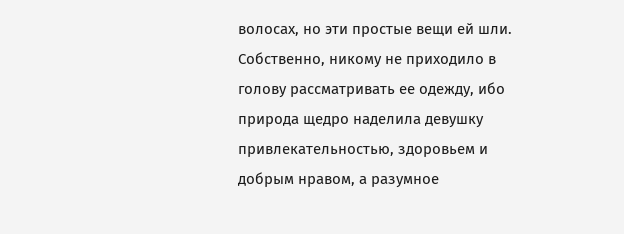волосах, но эти простые вещи ей шли. Собственно, никому не приходило в голову рассматривать ее одежду, ибо природа щедро наделила девушку привлекательностью, здоровьем и добрым нравом, а разумное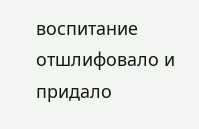воспитание отшлифовало и придало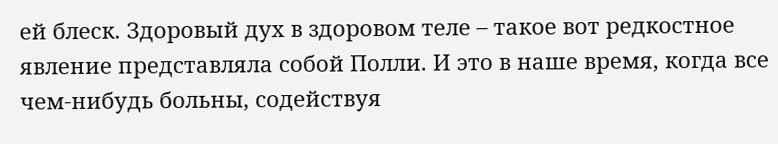ей блеск. Здоровый дух в здоровом теле – такое вот редкостное явление представляла собой Полли. И это в наше время, когда все чем-нибудь больны, содействуя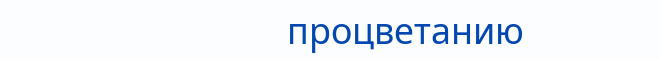процветанию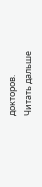докторов.
Читать дальше